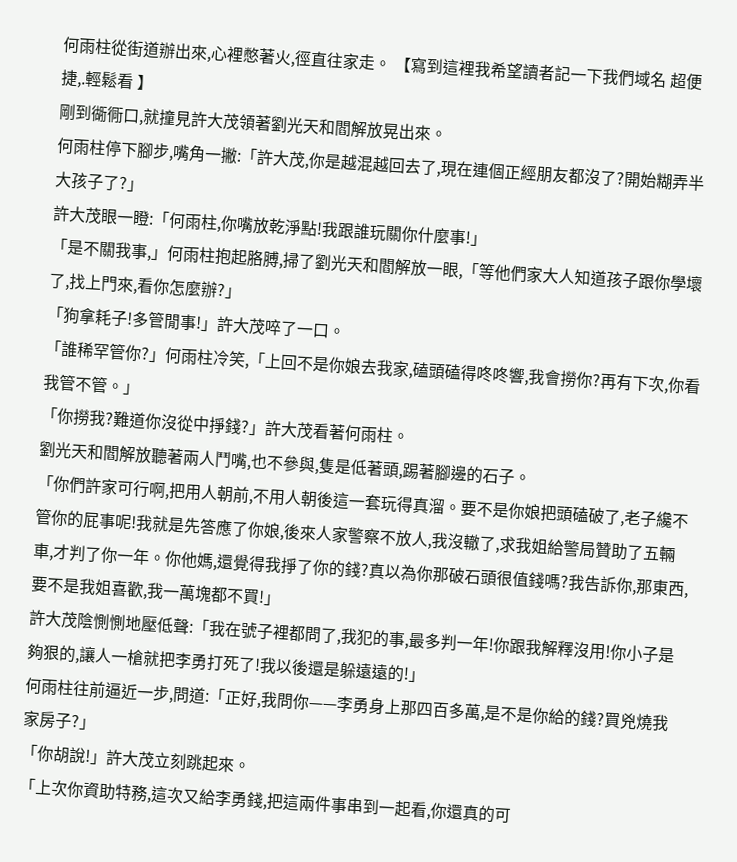何雨柱從街道辦出來,心裡憋著火,徑直往家走。 【寫到這裡我希望讀者記一下我們域名 超便捷,.輕鬆看 】
剛到衚衕口,就撞見許大茂領著劉光天和閻解放晃出來。
何雨柱停下腳步,嘴角一撇:「許大茂,你是越混越回去了,現在連個正經朋友都沒了?開始糊弄半大孩子了?」
許大茂眼一瞪:「何雨柱,你嘴放乾淨點!我跟誰玩關你什麼事!」
「是不關我事,」何雨柱抱起胳膊,掃了劉光天和閻解放一眼,「等他們家大人知道孩子跟你學壞了,找上門來,看你怎麼辦?」
「狗拿耗子!多管閒事!」許大茂啐了一口。
「誰稀罕管你?」何雨柱冷笑,「上回不是你娘去我家,磕頭磕得咚咚響,我會撈你?再有下次,你看我管不管。」
「你撈我?難道你沒從中掙錢?」許大茂看著何雨柱。
劉光天和閻解放聽著兩人鬥嘴,也不參與,隻是低著頭,踢著腳邊的石子。
「你們許家可行啊,把用人朝前,不用人朝後這一套玩得真溜。要不是你娘把頭磕破了,老子纔不管你的屁事呢!我就是先答應了你娘,後來人家警察不放人,我沒轍了,求我姐給警局贊助了五輛車,才判了你一年。你他媽,還覺得我掙了你的錢?真以為你那破石頭很值錢嗎?我告訴你,那東西,要不是我姐喜歡,我一萬塊都不買!」
許大茂陰惻惻地壓低聲:「我在號子裡都問了,我犯的事,最多判一年!你跟我解釋沒用!你小子是夠狠的,讓人一槍就把李勇打死了!我以後還是躲遠遠的!」
何雨柱往前逼近一步,問道:「正好,我問你——李勇身上那四百多萬,是不是你給的錢?買兇燒我家房子?」
「你胡說!」許大茂立刻跳起來。
「上次你資助特務,這次又給李勇錢,把這兩件事串到一起看,你還真的可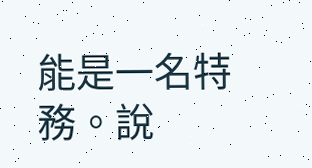能是一名特務。說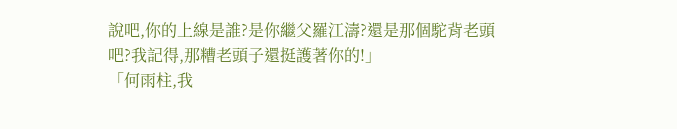說吧,你的上線是誰?是你繼父羅江濤?還是那個駝背老頭吧?我記得,那糟老頭子還挺護著你的!」
「何雨柱,我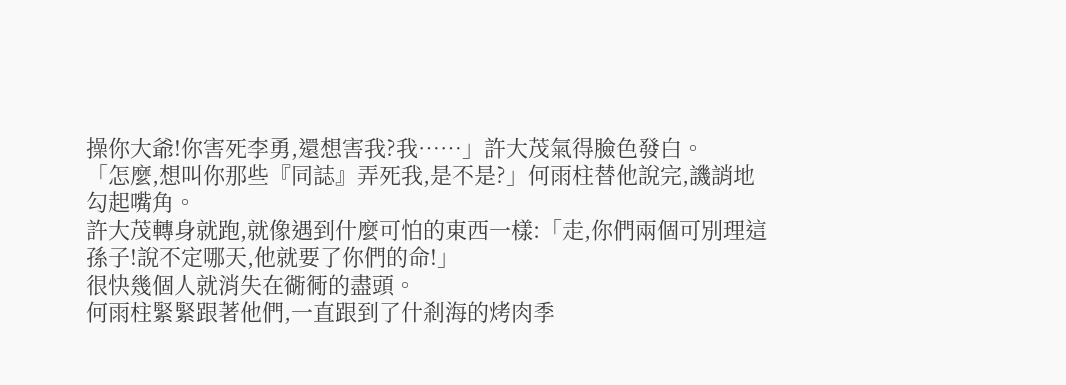操你大爺!你害死李勇,還想害我?我……」許大茂氣得臉色發白。
「怎麼,想叫你那些『同誌』弄死我,是不是?」何雨柱替他說完,譏誚地勾起嘴角。
許大茂轉身就跑,就像遇到什麼可怕的東西一樣:「走,你們兩個可別理這孫子!說不定哪天,他就要了你們的命!」
很快幾個人就消失在衚衕的盡頭。
何雨柱緊緊跟著他們,一直跟到了什剎海的烤肉季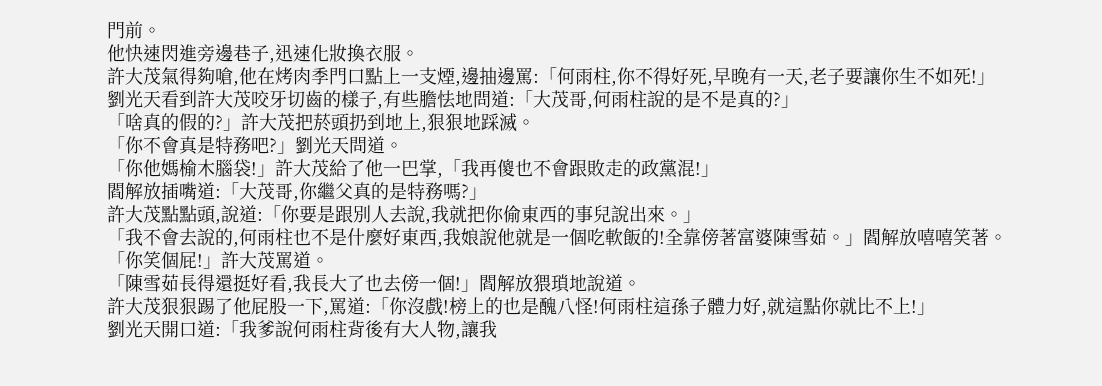門前。
他快速閃進旁邊巷子,迅速化妝換衣服。
許大茂氣得夠嗆,他在烤肉季門口點上一支煙,邊抽邊罵:「何雨柱,你不得好死,早晚有一天,老子要讓你生不如死!」
劉光天看到許大茂咬牙切齒的樣子,有些膽怯地問道:「大茂哥,何雨柱說的是不是真的?」
「啥真的假的?」許大茂把菸頭扔到地上,狠狠地踩滅。
「你不會真是特務吧?」劉光天問道。
「你他媽榆木腦袋!」許大茂給了他一巴掌,「我再傻也不會跟敗走的政黨混!」
閻解放插嘴道:「大茂哥,你繼父真的是特務嗎?」
許大茂點點頭,說道:「你要是跟別人去說,我就把你偷東西的事兒說出來。」
「我不會去說的,何雨柱也不是什麼好東西,我娘說他就是一個吃軟飯的!全靠傍著富婆陳雪茹。」閻解放嘻嘻笑著。
「你笑個屁!」許大茂罵道。
「陳雪茹長得還挺好看,我長大了也去傍一個!」閻解放猥瑣地說道。
許大茂狠狠踢了他屁股一下,罵道:「你沒戲!榜上的也是醜八怪!何雨柱這孫子體力好,就這點你就比不上!」
劉光天開口道:「我爹說何雨柱背後有大人物,讓我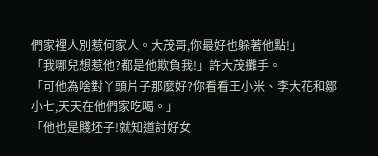們家裡人別惹何家人。大茂哥,你最好也躲著他點!」
「我哪兒想惹他?都是他欺負我!」許大茂攤手。
「可他為啥對丫頭片子那麼好?你看看王小米、李大花和鄒小七,天天在他們家吃喝。」
「他也是賤坯子!就知道討好女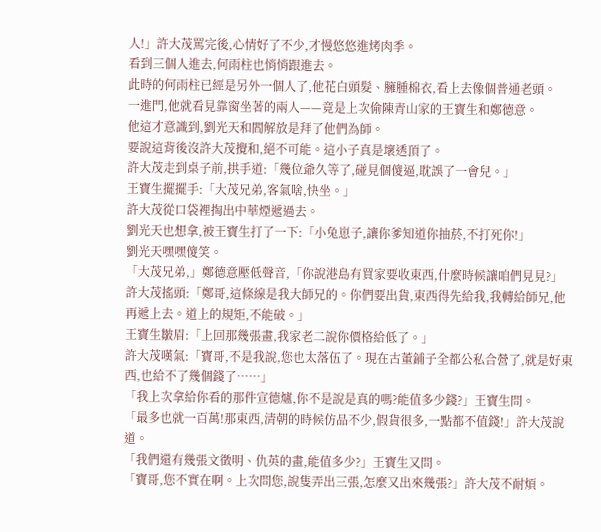人!」許大茂罵完後,心情好了不少,才慢悠悠進烤肉季。
看到三個人進去,何雨柱也悄悄跟進去。
此時的何雨柱已經是另外一個人了,他花白頭髮、臃腫棉衣,看上去像個普通老頭。
一進門,他就看見靠窗坐著的兩人——竟是上次偷陳青山家的王寶生和鄭德意。
他這才意識到,劉光天和閻解放是拜了他們為師。
要說這背後沒許大茂攪和,絕不可能。這小子真是壞透頂了。
許大茂走到桌子前,拱手道:「幾位爺久等了,碰見個傻逼,耽誤了一會兒。」
王寶生擺擺手:「大茂兄弟,客氣啥,快坐。」
許大茂從口袋裡掏出中華煙遞過去。
劉光天也想拿,被王寶生打了一下:「小兔崽子,讓你爹知道你抽菸,不打死你!」
劉光天嘿嘿傻笑。
「大茂兄弟,」鄭德意壓低聲音,「你說港島有買家要收東西,什麼時候讓咱們見見?」
許大茂搖頭:「鄭哥,這條線是我大師兄的。你們要出貨,東西得先給我,我轉給師兄,他再遞上去。道上的規矩,不能破。」
王寶生皺眉:「上回那幾張畫,我家老二說你價格給低了。」
許大茂嘆氣:「寶哥,不是我說,您也太落伍了。現在古董鋪子全都公私合營了,就是好東西,也給不了幾個錢了……」
「我上次拿給你看的那件宣德爐,你不是說是真的嗎?能值多少錢?」王寶生問。
「最多也就一百萬!那東西,清朝的時候仿品不少,假貨很多,一點都不值錢!」許大茂說道。
「我們還有幾張文徵明、仇英的畫,能值多少?」王寶生又問。
「寶哥,您不實在啊。上次問您,說隻弄出三張,怎麼又出來幾張?」許大茂不耐煩。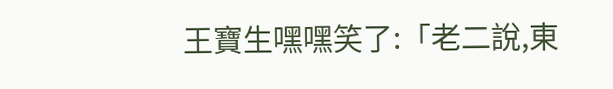王寶生嘿嘿笑了:「老二說,東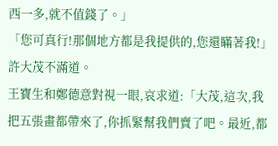西一多,就不值錢了。」
「您可真行!那個地方都是我提供的,您還瞞著我!」許大茂不滿道。
王寶生和鄭德意對視一眼,哀求道:「大茂,這次,我把五張畫都帶來了,你抓緊幫我們賣了吧。最近,都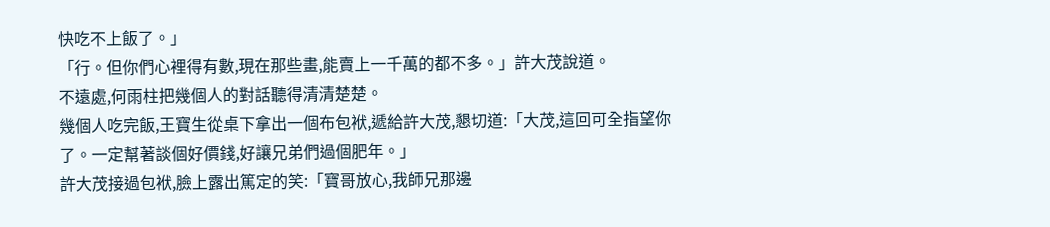快吃不上飯了。」
「行。但你們心裡得有數,現在那些畫,能賣上一千萬的都不多。」許大茂說道。
不遠處,何雨柱把幾個人的對話聽得清清楚楚。
幾個人吃完飯,王寶生從桌下拿出一個布包袱,遞給許大茂,懇切道:「大茂,這回可全指望你了。一定幫著談個好價錢,好讓兄弟們過個肥年。」
許大茂接過包袱,臉上露出篤定的笑:「寶哥放心,我師兄那邊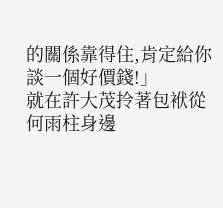的關係靠得住,肯定給你談一個好價錢!」
就在許大茂拎著包袱從何雨柱身邊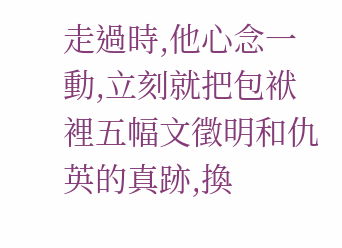走過時,他心念一動,立刻就把包袱裡五幅文徵明和仇英的真跡,換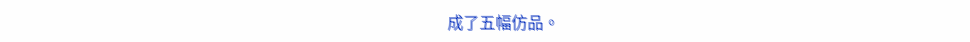成了五幅仿品。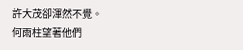許大茂卻渾然不覺。
何雨柱望著他們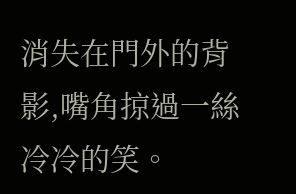消失在門外的背影,嘴角掠過一絲冷冷的笑。